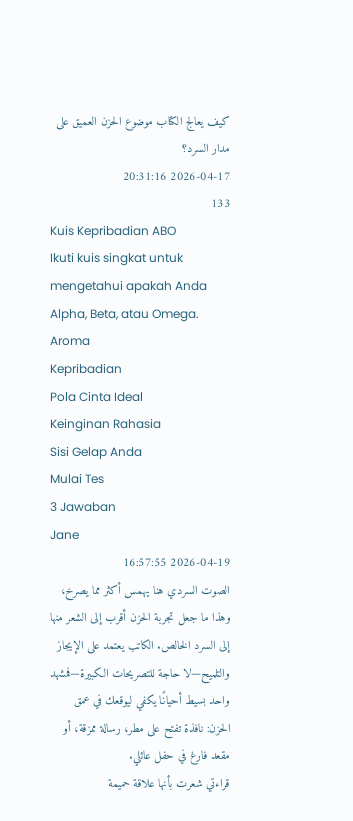كيف يعالج الكتاب موضوع الحزن العميق على مدار السرد؟
2026-04-17 20:31:16
133
Kuis Kepribadian ABO
Ikuti kuis singkat untuk mengetahui apakah Anda Alpha, Beta, atau Omega.
Aroma
Kepribadian
Pola Cinta Ideal
Keinginan Rahasia
Sisi Gelap Anda
Mulai Tes
3 Jawaban
Jane
2026-04-19 16:57:55
الصوت السردي هنا يهمس أكثر مما يصرخ، وهذا ما جعل تجربة الحزن أقرب إلى الشعر منها إلى السرد الخالص. الكاتب يعتمد على الإيجاز والتلميح—لا حاجة للتصريحات الكبيرة—فمشهد واحد بسيط أحيانًا يكفي ليوقعك في عمق الحزن: نافذة تفتح على مطر، رسالة ممزقة، أو مقعد فارغ في حفل عائلي.
قراءتي شعرت بأنها علاقة حميمة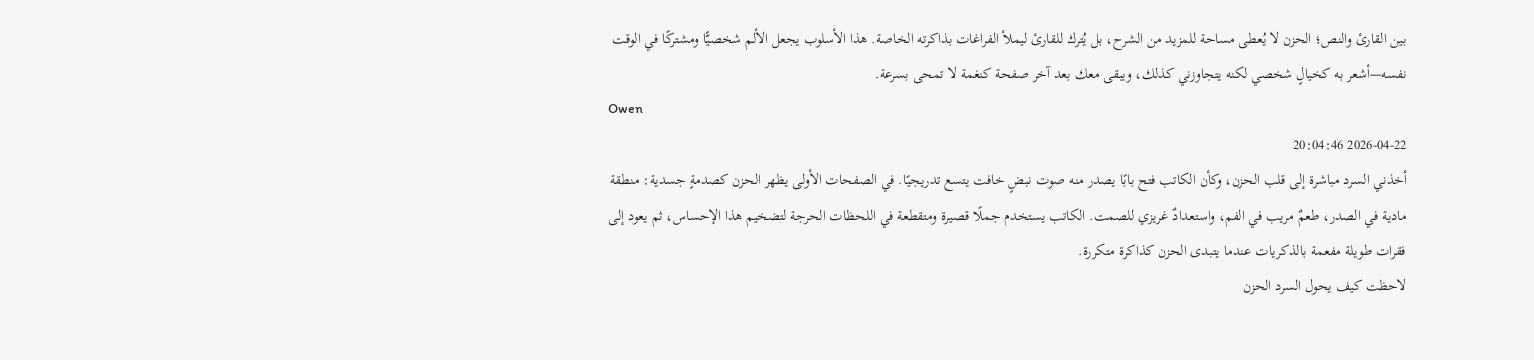بين القارئ والنص؛ الحزن لا يُعطى مساحة للمزيد من الشرح، بل يُترك للقارئ ليملأ الفراغات بذاكرته الخاصة. هذا الأسلوب يجعل الألم شخصيًّا ومشتركًا في الوقت نفسه—أشعر به كخيالٍ شخصي لكنه يتجاوزني كذلك، ويبقى معك بعد آخر صفحة كنغمة لا تمحى بسرعة.
Owen
2026-04-22 20:04:46
أخذني السرد مباشرة إلى قلب الحزن، وكأن الكاتب فتح بابًا يصدر منه صوت نبضٍ خافت يتسع تدريجيًا. في الصفحات الأولى يظهر الحزن كصدمةٍ جسدية: منطقة مادية في الصدر، طعمٌ مريب في الفم، واستعدادٌ غريزي للصمت. الكاتب يستخدم جملًا قصيرة ومتقطعة في اللحظات الحرجة لتضخيم هذا الإحساس، ثم يعود إلى فقرات طويلة مفعمة بالذكريات عندما يتبدى الحزن كذاكرة متكررة.
لاحظت كيف يحول السرد الحزن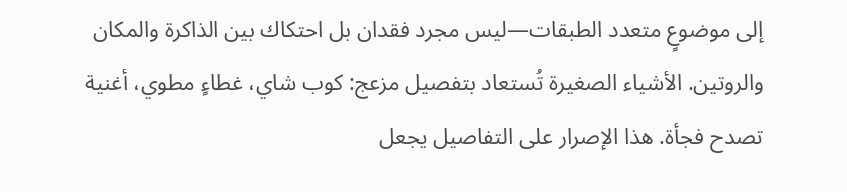إلى موضوعٍ متعدد الطبقات—ليس مجرد فقدان بل احتكاك بين الذاكرة والمكان والروتين. الأشياء الصغيرة تُستعاد بتفصيل مزعج: كوب شاي، غطاءٍ مطوي، أغنية تصدح فجأة. هذا الإصرار على التفاصيل يجعل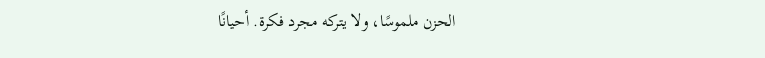الحزن ملموسًا، ولا يتركه مجرد فكرة. أحيانًا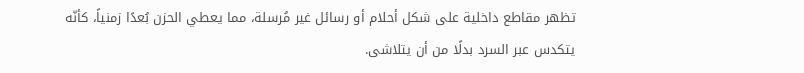تظهر مقاطع داخلية على شكل أحلام أو رسائل غير مُرسلة، مما يعطي الحزن بُعدًا زمنياً، كأنّه يتكدس عبر السرد بدلًا من أن يتلاشى.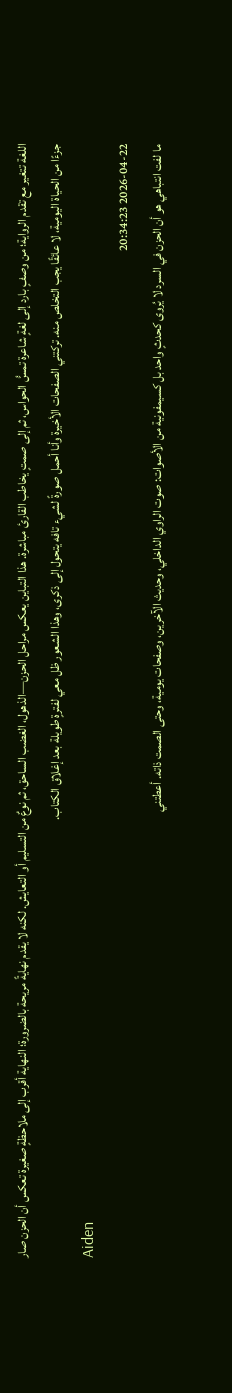اللغة تتغير مع تقدم الرواية؛ من وصفٍ بارد إلى لغةٍ شاعرة تمسُّ الحواس، ثم إلى صمتٍ يخاطب القارئ مباشرة. هذا التباين يعكس مراحل الحزن—الذهول، الغضب الساحق، ثم نوعٌ من التسليم أو التعايش. لكنه لا يقدم نهايةً مريحة بالضرورة؛ النهاية أقرب إلى ملاحظةٍ صغيرة تعكس أن الحزن صار جزءًا من الحياة اليومية، لا عائقًا يجب التخلص منه. تركتني الصفحات الأخيرة وأنا أحمل صورةً لشيء تافه يتحول إلى ذكرى، وهذا الشعور ظل معي لفترةٍ طويلة بعد إغلاق الكتاب.
Aiden
2026-04-22 20:34:23
ما لفت انتباهي هو أن الحزن في السرد لا يُروى كحدثٍ واحد بل كسيمفونية من الأصوات: صوت الراوي الداخلي، وحديث الآخرين، وصفحات يومية، وحتى الصمت ذاته. أعطتني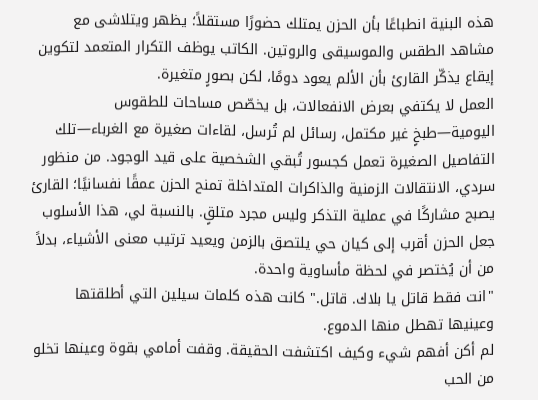هذه البنية انطباعًا بأن الحزن يمتلك حضورًا مستقلاً؛ يظهر ويتلاشى مع مشاهد الطقس والموسيقى والروتين. الكاتب يوظف التكرار المتعمد لتكوين إيقاع يذكّر القارئ بأن الألم يعود دومًا، لكن بصورٍ متغيرة.
العمل لا يكتفي بعرض الانفعالات، بل يخصّص مساحات للطقوس اليومية—طبخٍ غير مكتمل، رسائل لم تُرسل، لقاءات صغيرة مع الغرباء—تلك التفاصيل الصغيرة تعمل كجسور تُبقي الشخصية على قيد الوجود. من منظور سردي، الانتقالات الزمنية والذاكرات المتداخلة تمنح الحزن عمقًا نفسانيًا؛ القارئ يصبح مشاركًا في عملية التذكر وليس مجرد متلقٍ. بالنسبة لي، هذا الأسلوب جعل الحزن أقرب إلى كيان حي يلتصق بالزمن ويعيد ترتيب معنى الأشياء، بدلاً من أن يُختصر في لحظة مأساوية واحدة.
"انت فقط قاتل يا بلاك. قاتل." كانت هذه كلمات سيلين التي أطلقتها وعينيها تهطل منها الدموع.
لم أكن أفهم شيء وكيف اكتشفت الحقيقة. وقفت أمامي بقوة وعينها تخلو من الحب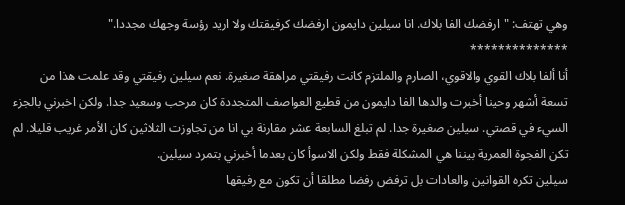وهي تهتف: "ارفضك الفا بلاك. انا سيلين دايمون ارفضك كرفيقتك ولا اريد رؤسة وجهك مجددا."
**************
أنا ألفا بلاك القوي والاقوي، الصارم والملتزم كانت رفيقتي مراهقة صغيرة. نعم سيلين رفيقتي وقد علمت هذا من تسعة أشهر وحينا أخبرت والدها الفا دايمون من قطيع العواصف المتجددة كان مرحب وسعيد جدا. ولكن اخبرني بالجزء السيء في قصتي. سيلين صغيرة جدا. لم تبلغ السابعة عشر مقارنة بي انا من تجاوزت الثلاثين كان الأمر غريب قليلا. لم تكن الفجوة العمرية بيننا هي المشكلة فقط ولكن الاسوأ كان بعدما أخبرني بتمرد سيلين.
سيلين تكره القوانين والعادات بل ترفض رفضا مطلقا أن تكون مع رفيقها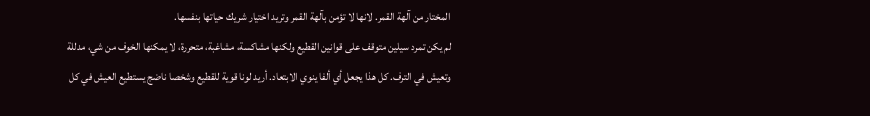المختار من آلهة القمر. لانها لا تؤمن بآلهة القمر وتريد اختيار شريك حياتها بنفسها.
لم يكن تمرد سيلين متوقف على قوانين القطيع ولكنها مشاكسة، مشاغبة، متحررة، لا يمكنها الخوف من شي، مدللة وتعيش في الترف. كل هذا يجعل أي ألفا ينوي الابتعاد. أريد لونا قوية للقطيع وشخصا ناضج يستطيع العيش في كل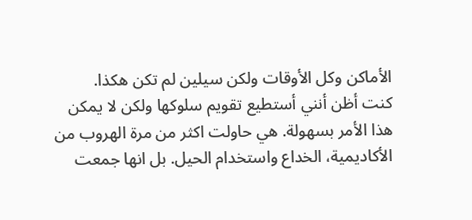الأماكن وكل الأوقات ولكن سيلين لم تكن هكذا.
كنت أظن أنني أستطيع تقويم سلوكها ولكن لا يمكن هذا الأمر بسهولة. هي حاولت اكثر من مرة الهروب من الأكاديمية، الخداع واستخدام الحيل. بل انها جمعت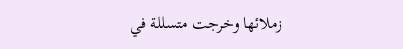زملائها وخرجت متسللة في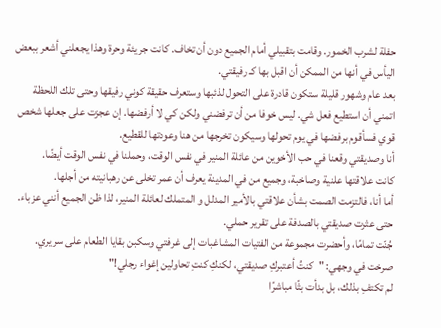حفلة لشرب الخمور. وقامت بتقبيلي أمام الجميع دون أن تخاف. كانت جريئة وحرة وهذا يجعلني أشعر ببعض اليأس في أنها من الممكن أن اقبل بها كـ رفيقتي.
بعد عام وشهور قليلة ستكون قادرة على التحول لذئبها وستعرف حقيقة كوني رفيقها وحتى تلك اللحظة اتمني أن استطيع فعل شي. ليس خوفا من أن ترفضني ولكن كي لا أرفضها. إن عجزت على جعلها شخص قوي فسأقوم برفضها في يوم تحولها وسيكون تخرجها من هنا وعودتها للقطيع.
أنا وصديقتي وقعنا في حب الأخوين من عائلة المنير في نفس الوقت، وحملنا في نفس الوقت أيضًا.
كانت علاقتها علنية وصاخبة، وجميع من في المدينة يعرف أن عمر تخلى عن رهبانيته من أجلها.
أما أنا، فالتزمت الصمت بشأن علاقتي بالأمير المدلل و المتملك لعائلة المنير، لذا ظن الجميع أنني عزباء.
حتى عثرت صديقتي بالصدفة على تقرير حملي.
جُنّت تمامًا، وأحضرت مجموعة من الفتيات المشاغبات إلى غرفتي وسكبن بقايا الطعام على سريري.
صرخت في وجهي: "كنتُ أعتبركِ صديقتي، لكنكِ كنتِ تحاولين إغواء رجلي!"
لم تكتفِ بذلك، بل بدأت بثًا مباشرًا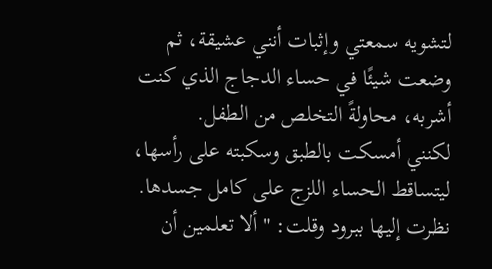لتشويه سمعتي وإثبات أنني عشيقة، ثم وضعت شيئًا في حساء الدجاج الذي كنت أشربه، محاولةً التخلص من الطفل.
لكنني أمسكت بالطبق وسكبته على رأسها، ليتساقط الحساء اللزج على كامل جسدها.
نظرت إليها ببرود وقلت: "ألا تعلمين أن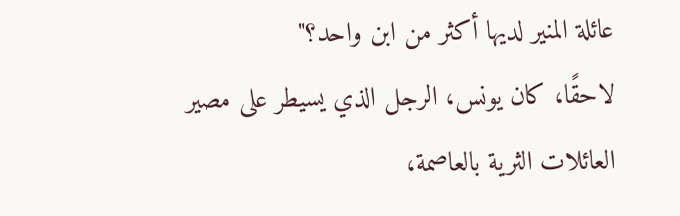عائلة المنير لديها أكثر من ابن واحد؟"
لاحقًا، كان يونس، الرجل الذي يسيطر على مصير العائلات الثرية بالعاصمة،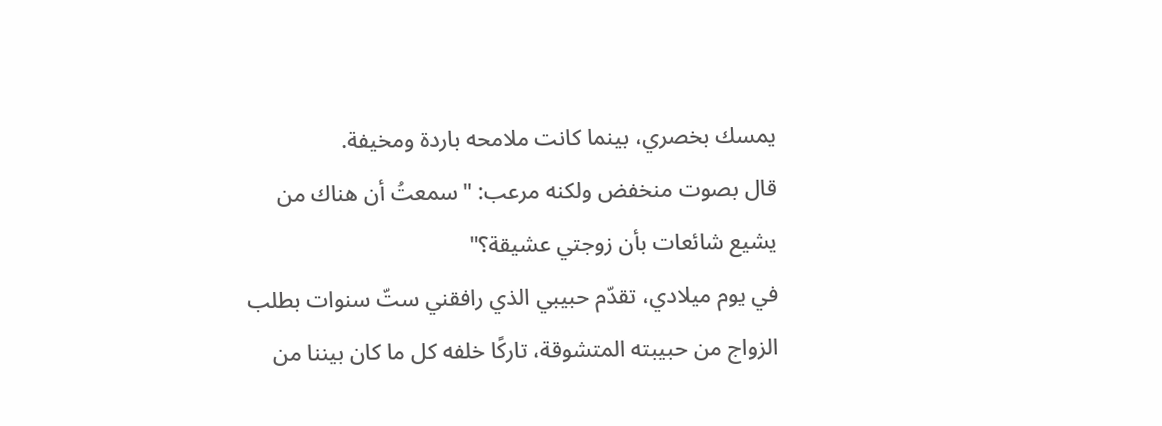يمسك بخصري، بينما كانت ملامحه باردة ومخيفة.
قال بصوت منخفض ولكنه مرعب: "سمعتُ أن هناك من يشيع شائعات بأن زوجتي عشيقة؟"
في يوم ميلادي، تقدّم حبيبي الذي رافقني ستّ سنوات بطلب الزواج من حبيبته المتشوقة، تاركًا خلفه كل ما كان بيننا من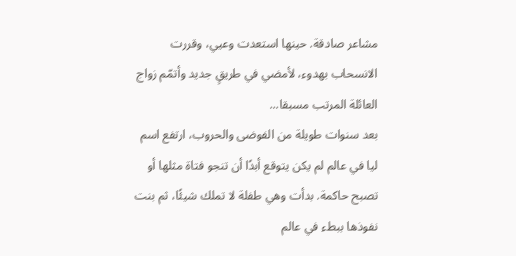مشاعر صادقة. حينها استعدت وعيي، وقررت الانسحاب بهدوء، لأمضي في طريقٍ جديد وأتمّم زواج العائلة المرتب مسبقا...
بعد سنوات طويلة من الفوضى والحروب، ارتفع اسم ليا في عالم لم يكن يتوقع أبدًا أن تنجو فتاة مثلها أو تصبح حاكمة. بدأت وهي طفلة لا تملك شيئًا، ثم بنت نفوذها ببطء في عالم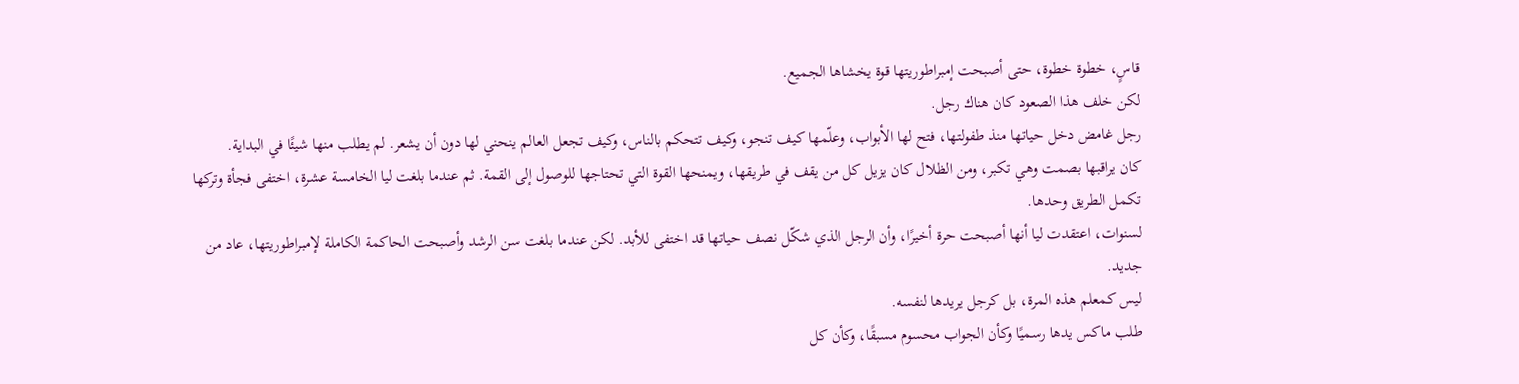قاسٍ، خطوة خطوة، حتى أصبحت إمبراطوريتها قوة يخشاها الجميع.
لكن خلف هذا الصعود كان هناك رجل.
رجل غامض دخل حياتها منذ طفولتها، فتح لها الأبواب، وعلّمها كيف تنجو، وكيف تتحكم بالناس، وكيف تجعل العالم ينحني لها دون أن يشعر. لم يطلب منها شيئًا في البداية.
كان يراقبها بصمت وهي تكبر، ومن الظلال كان يزيل كل من يقف في طريقها، ويمنحها القوة التي تحتاجها للوصول إلى القمة. ثم عندما بلغت ليا الخامسة عشرة، اختفى فجأة وتركها تكمل الطريق وحدها.
لسنوات، اعتقدت ليا أنها أصبحت حرة أخيرًا، وأن الرجل الذي شكّل نصف حياتها قد اختفى للأبد. لكن عندما بلغت سن الرشد وأصبحت الحاكمة الكاملة لإمبراطوريتها، عاد من جديد.
ليس كمعلم هذه المرة، بل كرجل يريدها لنفسه.
طلب ماكس يدها رسميًا وكأن الجواب محسوم مسبقًا، وكأن كل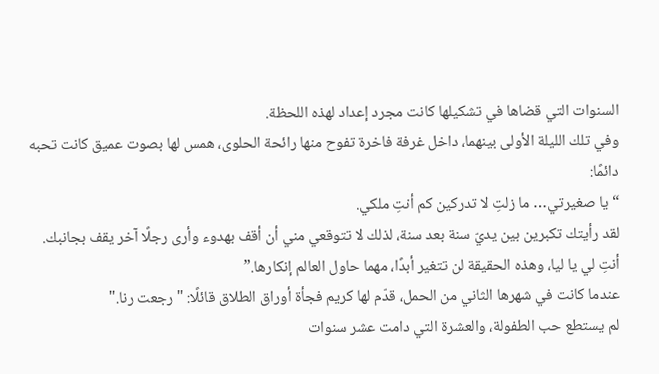السنوات التي قضاها في تشكيلها كانت مجرد إعداد لهذه اللحظة.
وفي تلك الليلة الأولى بينهما، داخل غرفة فاخرة تفوح منها رائحة الحلوى، همس لها بصوت عميق كانت تحبه دائمًا:
“يا صغيرتي… ما زلتِ لا تدركين كم أنتِ ملكي.
لقد رأيتك تكبرين بين يديّ سنة بعد سنة، لذلك لا تتوقعي مني أن أقف بهدوء وأرى رجلًا آخر يقف بجانبك.
أنتِ لي يا ليا، وهذه الحقيقة لن تتغير أبدًا، مهما حاول العالم إنكارها.”
عندما كانت في شهرها الثاني من الحمل، قدّم لها كريم فجأة أوراق الطلاق قائلًا: "رجعت رنا."
لم يستطع حب الطفولة، والعشرة التي دامت عشر سنوات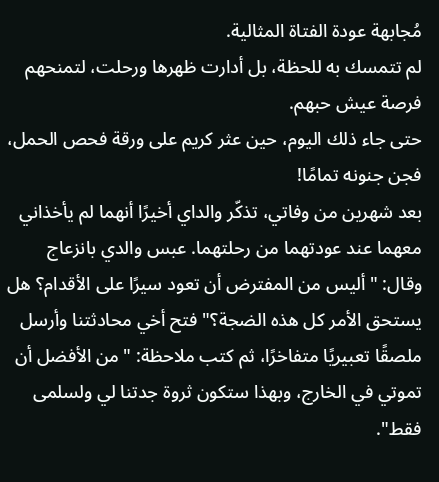مُجابهة عودة الفتاة المثالية.
لم تتمسك به للحظة، بل أدارت ظهرها ورحلت، لتمنحهم فرصة عيش حبهم.
حتى جاء ذلك اليوم، حين عثر كريم على ورقة فحص الحمل، فجن جنونه تمامًا!
بعد شهرين من وفاتي، تذكّر والداي أخيرًا أنهما لم يأخذاني معهما عند عودتهما من رحلتهما. عبس والدي بانزعاج وقال: "أليس من المفترض أن تعود سيرًا على الأقدام؟ هل يستحق الأمر كل هذه الضجة؟" فتح أخي محادثتنا وأرسل ملصقًا تعبيريًا متفاخرًا، ثم كتب ملاحظة: "من الأفضل أن تموتي في الخارج، وبهذا ستكون ثروة جدتنا لي ولسلمى فقط".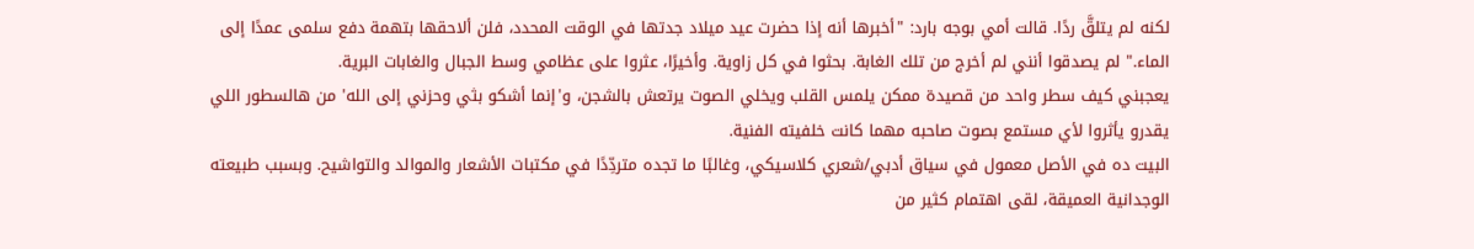لكنه لم يتلقَّ ردًا. قالت أمي بوجه بارد: "أخبرها أنه إذا حضرت عيد ميلاد جدتها في الوقت المحدد، فلن ألاحقها بتهمة دفع سلمى عمدًا إلى الماء." لم يصدقوا أنني لم أخرج من تلك الغابة. بحثوا في كل زاوية. وأخيرًا، عثروا على عظامي وسط الجبال والغابات البرية.
يعجبني كيف سطر واحد من قصيدة ممكن يلمس القلب ويخلي الصوت يرتعش بالشجن، و'إنما أشكو بثي وحزني إلى الله' من هالسطور اللي يقدرو يأثروا لأي مستمع بصوت صاحبه مهما كانت خلفيته الفنية.
البيت ده في الأصل معمول في سياق أدبي/شعري كلاسيكي، وغالبًا ما تجده متردِّدًا في مكتبات الأشعار والموالد والتواشيح. وبسبب طبيعته الوجدانية العميقة، لقى اهتمام كثير من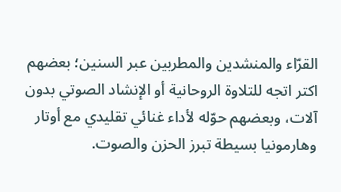القرّاء والمنشدين والمطربين عبر السنين؛ بعضهم اكتر اتجه للتلاوة الروحانية أو الإنشاد الصوتي بدون آلات، وبعضهم حوّله لأداء غنائي تقليدي مع أوتار وهارمونيا بسيطة تبرز الحزن والصوت.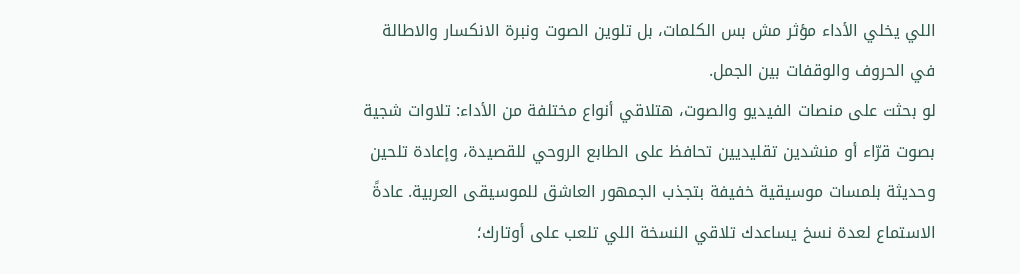اللي يخلي الأداء مؤثر مش بس الكلمات، بل تلوين الصوت ونبرة الانكسار والاطالة في الحروف والوقفات بين الجمل.
لو بحثت على منصات الفيديو والصوت، هتلاقي أنواع مختلفة من الأداء: تلاوات شجية بصوت قرّاء أو منشدين تقليديين تحافظ على الطابع الروحي للقصيدة، وإعادة تلحين وحديثة بلمسات موسيقية خفيفة بتجذب الجمهور العاشق للموسيقى العربية. عادةً الاستماع لعدة نسخ يساعدك تلاقي النسخة اللي تلعب على أوتارك؛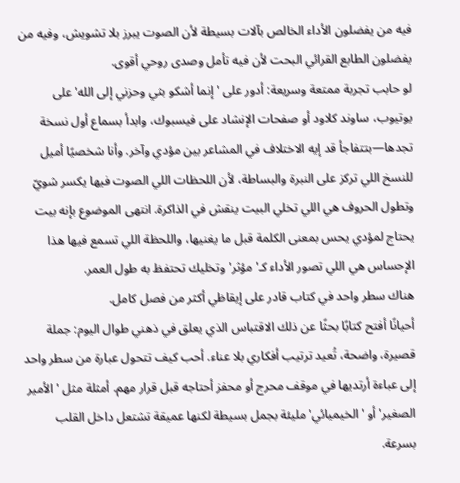فيه من يفضلون الأداء الخالص بآلات بسيطة لأن الصوت يبرز بلا تشويش، وفيه من يفضلون الطابع القرائي البحت لأن فيه تأمل وصدى روحي أقوى.
لو حابب تجربة ممتعة وسريعة: أدور على 'إنما أشكو بثي وحزني إلى الله' على يوتيوب، ساوند كلاود أو صفحات الإنشاد على فيسبوك، وابدأ بسماع أول نسخة تجدها—بتتفاجأ قد إيه الاختلاف في المشاعر بين مؤدي وآخر. وأنا شخصيًا أميل للنسخ اللي تركز على النبرة والبساطة، لأن اللحظات اللي الصوت فيها يكسر شويّ وتطول الحروف هي اللي تخلي البيت ينقش في الذاكرة. انتهى الموضوع بإنه بيت يحتاج لمؤدي يحس بمعنى الكلمة قبل ما يغنيها، واللحظة اللي تسمع فيها هذا الإحساس هي اللي تصور الأداء كـ'مؤثر' وتخليك تحتفظ به طول العمر.
هناك سطر واحد في كتاب قادر على إيقاظي أكثر من فصل كامل.
أحيانًا أفتح كتابًا بحثًا عن ذلك الاقتباس الذي يعلق في ذهني طوال اليوم: جملة قصيرة، واضحة، تُعيد ترتيب أفكاري بلا عناء. أحب كيف تتحول عبارة من سطر واحد إلى عباءة أرتديها في موقف محرج أو محفز أحتاجه قبل قرار مهم. أمثلة مثل 'الأمير الصغير' أو 'الخيميائي' مليئة بجمل بسيطة لكنها عميقة تشتعل داخل القلب بسرعة.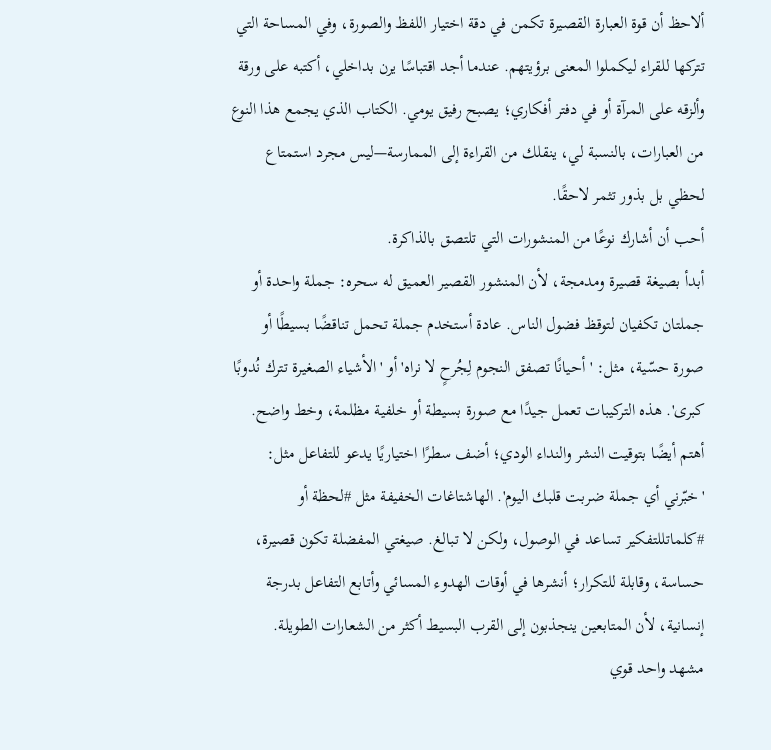ألاحظ أن قوة العبارة القصيرة تكمن في دقة اختيار اللفظ والصورة، وفي المساحة التي تتركها للقراء ليكملوا المعنى برؤيتهم. عندما أجد اقتباسًا يرن بداخلي، أكتبه على ورقة وألزقه على المرآة أو في دفتر أفكاري؛ يصبح رفيق يومي. الكتاب الذي يجمع هذا النوع من العبارات، بالنسبة لي، ينقلك من القراءة إلى الممارسة—ليس مجرد استمتاع لحظي بل بذور تثمر لاحقًا.
أحب أن أشارك نوعًا من المنشورات التي تلتصق بالذاكرة.
أبدأ بصيغة قصيرة ومدمجة، لأن المنشور القصير العميق له سحره: جملة واحدة أو جملتان تكفيان لتوقظ فضول الناس. عادة أستخدم جملة تحمل تناقضًا بسيطًا أو صورة حسّية، مثل: 'أحيانًا تصفق النجوم لِجُرحٍ لا نراه' أو 'الأشياء الصغيرة تترك نُدوبًا كبرى'. هذه التركيبات تعمل جيدًا مع صورة بسيطة أو خلفية مظلمة، وخط واضح.
أهتم أيضًا بتوقيت النشر والنداء الودي؛ أضف سطرًا اختياريًا يدعو للتفاعل مثل: 'خبّرني أي جملة ضربت قلبك اليوم'. الهاشتاغات الخفيفة مثل #لحظة أو #كلماتللتفكير تساعد في الوصول، ولكن لا تبالغ. صيغتي المفضلة تكون قصيرة، حساسة، وقابلة للتكرار؛ أنشرها في أوقات الهدوء المسائي وأتابع التفاعل بدرجة إنسانية، لأن المتابعين ينجذبون إلى القرب البسيط أكثر من الشعارات الطويلة.
مشهد واحد قوي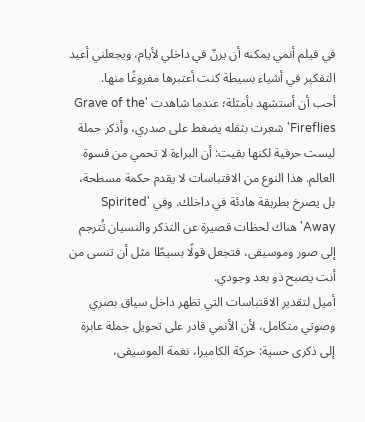في فيلم أنمي يمكنه أن يرنّ في داخلي لأيام، ويجعلني أعيد التفكير في أشياء بسيطة كنت أعتبرها مفروغًا منها.
أحب أن أستشهد بأمثلة؛ عندما شاهدت 'Grave of the Fireflies' شعرت بثقله يضغط على صدري، وأذكر جملة ليست حرفية لكنها بقيت: أن البراءة لا تحمي من قسوة العالم. هذا النوع من الاقتباسات لا يقدم حكمة مسطحة، بل يصرخ بطريقة هادئة في داخلك. وفي 'Spirited Away' هناك لحظات قصيرة عن التذكر والنسيان تُترجم إلى صور وموسيقى، فتجعل قولًا بسيطًا مثل أن تنسى من أنت يصبح ذو بعد وجودي.
أميل لتقدير الاقتباسات التي تظهر داخل سياق بصري وصوتي متكامل، لأن الأنمي قادر على تحويل جملة عابرة إلى ذكرى حسية: حركة الكاميرا، نغمة الموسيقى،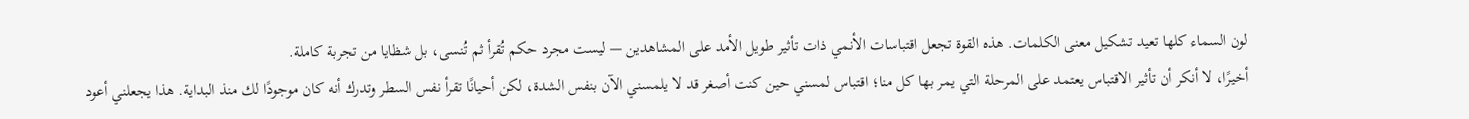لون السماء كلها تعيد تشكيل معنى الكلمات. هذه القوة تجعل اقتباسات الأنمي ذات تأثير طويل الأمد على المشاهدين — ليست مجرد حكم تُقرأ ثم تُنسى، بل شظايا من تجربة كاملة.
أخيرًا، لا أنكر أن تأثير الاقتباس يعتمد على المرحلة التي يمر بها كل منا؛ اقتباس لمسني حين كنت أصغر قد لا يلمسني الآن بنفس الشدة، لكن أحيانًا تقرأ نفس السطر وتدرك أنه كان موجودًا لك منذ البداية. هذا يجعلني أعود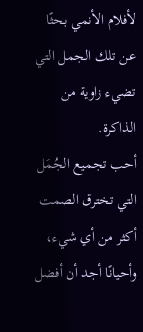لأفلام الأنمي بحثًا عن تلك الجمل التي تضيء زاوية من الذاكرة.
أحب تجميع الجُمَل التي تخترق الصمت أكثر من أي شيء، وأحيانًا أجد أن أفضل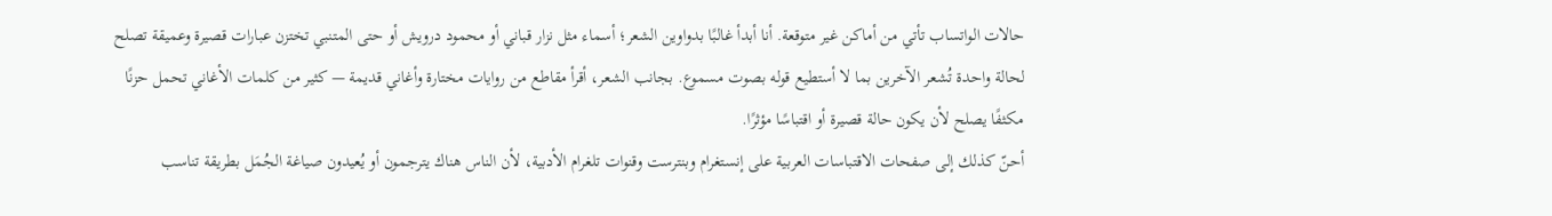حالات الواتساب تأتي من أماكن غير متوقعة. أنا أبدأ غالبًا بدواوين الشعر؛ أسماء مثل نزار قباني أو محمود درويش أو حتى المتنبي تختزن عبارات قصيرة وعميقة تصلح لحالة واحدة تُشعر الآخرين بما لا أستطيع قوله بصوت مسموع. بجانب الشعر، أقرأ مقاطع من روايات مختارة وأغاني قديمة — كثير من كلمات الأغاني تحمل حزنًا مكثفًا يصلح لأن يكون حالة قصيرة أو اقتباسًا مؤثرًا.
أحنّ كذلك إلى صفحات الاقتباسات العربية على إنستغرام وبنترست وقنوات تلغرام الأدبية، لأن الناس هناك يترجمون أو يُعيدون صياغة الجُمَل بطريقة تناسب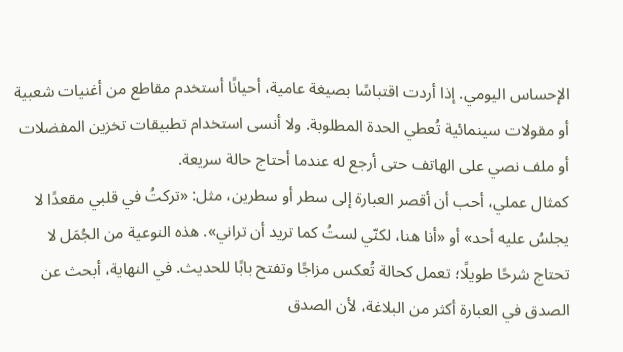الإحساس اليومي. إذا أردت اقتباسًا بصيغة عامية، أحيانًا أستخدم مقاطع من أغنيات شعبية أو مقولات سينمائية تُعطي الحدة المطلوبة. ولا أنسى استخدام تطبيقات تخزين المفضلات أو ملف نصي على الهاتف حتى أرجع له عندما أحتاج حالة سريعة.
كمثال عملي، أحب أن أقصر العبارة إلى سطر أو سطرين، مثل: «تركتُ في قلبي مقعدًا لا يجلسُ عليه أحد» أو «أنا هنا، لكنّي لستُ كما تريد أن تراني». هذه النوعية من الجُمَل لا تحتاج شرحًا طويلًا؛ تعمل كحالة تُعكس مزاجًا وتفتح بابًا للحديث. في النهاية، أبحث عن الصدق في العبارة أكثر من البلاغة، لأن الصدق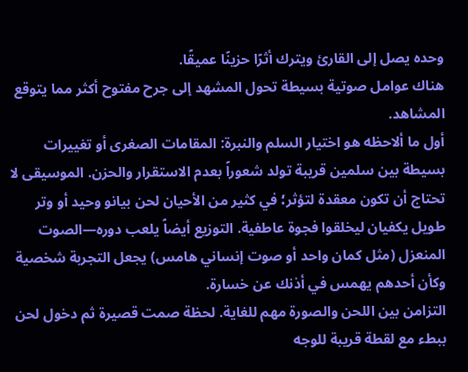وحده يصل إلى القارئ ويترك أثرًا حزينًا عميقًا.
هناك عوامل صوتية بسيطة تحول المشهد إلى جرح مفتوح أكثر مما يتوقع المشاهد.
أول ما ألاحظه هو اختيار السلم والنبرة: المقامات الصغرى أو تغييرات بسيطة بين سلمين قريبة تولد شعوراً بعدم الاستقرار والحزن. الموسيقى لا تحتاج أن تكون معقدة لتؤثر؛ في كثير من الأحيان لحن بيانو وحيد أو وتر طويل يكفيان ليخلقوا فجوة عاطفية. التوزيع أيضاً يلعب دوره—الصوت المنعزل (مثل كمان واحد أو صوت إنساني هامس) يجعل التجربة شخصية وكأن أحدهم يهمس في أذنك عن خسارة.
التزامن بين اللحن والصورة مهم للغاية. لحظة صمت قصيرة ثم دخول لحن ببطء مع لقطة قريبة للوجه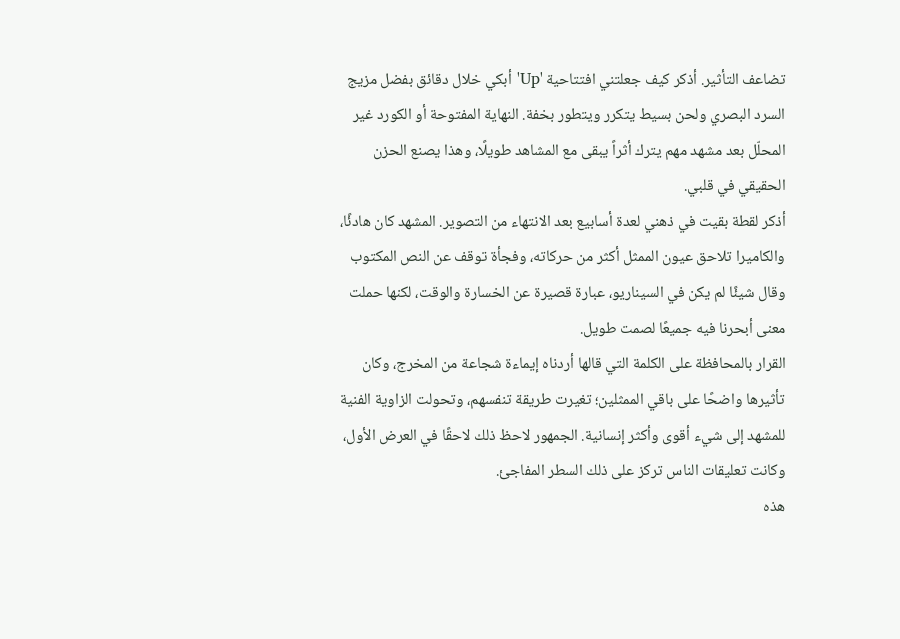تضاعف التأثير. أذكر كيف جعلتني افتتاحية 'Up' أبكي خلال دقائق بفضل مزيج السرد البصري ولحن بسيط يتكرر ويتطور بخفة. النهاية المفتوحة أو الكورد غير المحلّل بعد مشهد مهم يترك أثراً يبقى مع المشاهد طويلًا، وهذا يصنع الحزن الحقيقي في قلبي.
أذكر لقطة بقيت في ذهني لعدة أسابيع بعد الانتهاء من التصوير. المشهد كان هادئًا، والكاميرا تلاحق عيون الممثل أكثر من حركاته، وفجأة توقف عن النص المكتوب وقال شيئًا لم يكن في السيناريو، عبارة قصيرة عن الخسارة والوقت، لكنها حملت معنى أبحرنا فيه جميعًا لصمت طويل.
القرار بالمحافظة على الكلمة التي قالها أردناه إيماءة شجاعة من المخرج، وكان تأثيرها واضحًا على باقي الممثلين؛ تغيرت طريقة تنفسهم، وتحولت الزاوية الفنية للمشهد إلى شيء أقوى وأكثر إنسانية. الجمهور لاحظ ذلك لاحقًا في العرض الأول، وكانت تعليقات الناس تركز على ذلك السطر المفاجئ.
هذه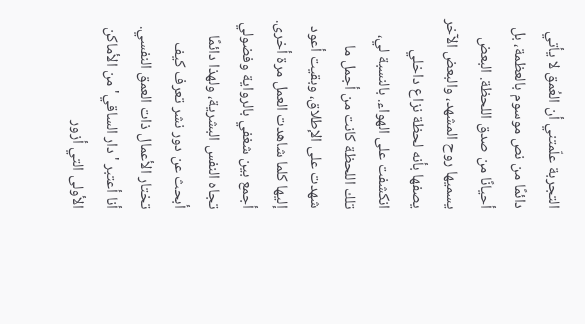التجربة علّمتني أن العُمق لا يأتي دائمًا من نص موسوم بالعظمة، بل أحيانًا من صدق اللحظة. البعض يسميها روح المشهد، والبعض الآخر يصفها بأنه لحظة نزاع داخلي انكشفت على الهواء. بالنسبة لي، تلك اللحظة كانت من أجمل ما شهدت على الإطلاق، وبقيت أعود إليها كلما شاهدت العمل مرة أخرى.
أجمع بين شغفي بالرواية وفضولي تجاه النفس البشرية، ولهذا دائمًا أبحث عن دور نشر تعرف كيف تختار الأعمال ذات العمق النفسي. أنا أعتبر 'دار الساقي' من الأماكن الأولى التي أزور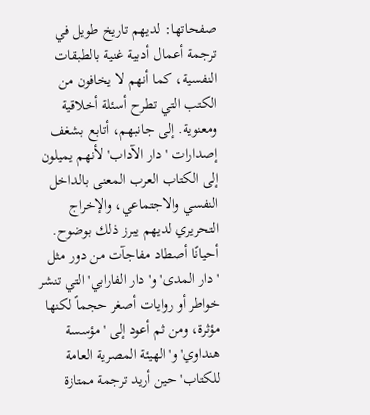صفحاتها: لديهم تاريخ طويل في ترجمة أعمال أدبية غنية بالطبقات النفسية، كما أنهم لا يخافون من الكتب التي تطرح أسئلة أخلاقية ومعنوية. إلى جانبهم، أتابع بشغف إصدارات 'دار الآداب' لأنهم يميلون إلى الكتاب العرب المعنى بالداخل النفسي والاجتماعي، والإخراج التحريري لديهم يبرز ذلك بوضوح.
أحيانًا أصطاد مفاجآت من دور مثل 'دار المدى' و'دار الفارابي' التي تنشر خواطر أو روايات أصغر حجماً لكنها مؤثرة، ومن ثم أعود إلى 'مؤسسة هنداوي' و'الهيئة المصرية العامة للكتاب' حين أريد ترجمة ممتازة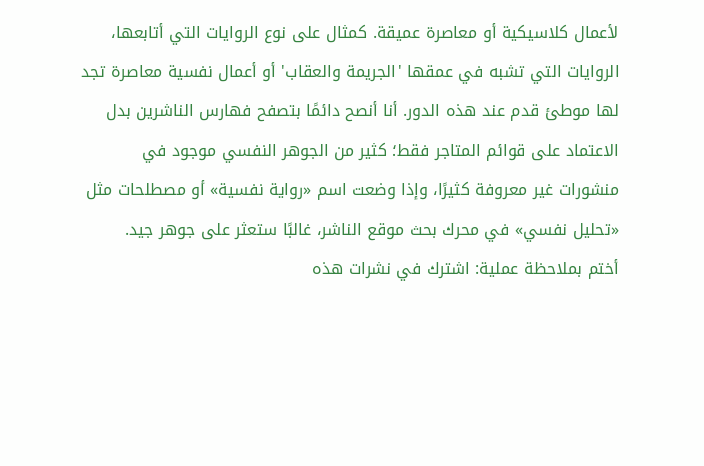لأعمال كلاسيكية أو معاصرة عميقة. كمثال على نوع الروايات التي أتابعها، الروايات التي تشبه في عمقها 'الجريمة والعقاب' أو أعمال نفسية معاصرة تجد لها موطئ قدم عند هذه الدور. أنا أنصح دائمًا بتصفح فهارس الناشرين بدل الاعتماد على قوائم المتاجر فقط؛ كثير من الجوهر النفسي موجود في منشورات غير معروفة كثيرًا، وإذا وضعت اسم «رواية نفسية» أو مصطلحات مثل «تحليل نفسي» في محرك بحث موقع الناشر، غالبًا ستعثر على جوهر جيد.
أختم بملاحظة عملية: اشترك في نشرات هذه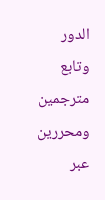الدور وتابع مترجمين ومحررين عبر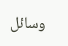وسائل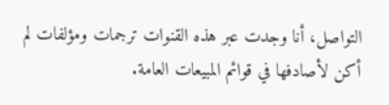التواصل، أنا وجدت عبر هذه القنوات ترجمات ومؤلفات لم أكن لأصادفها في قوائم المبيعات العامة.